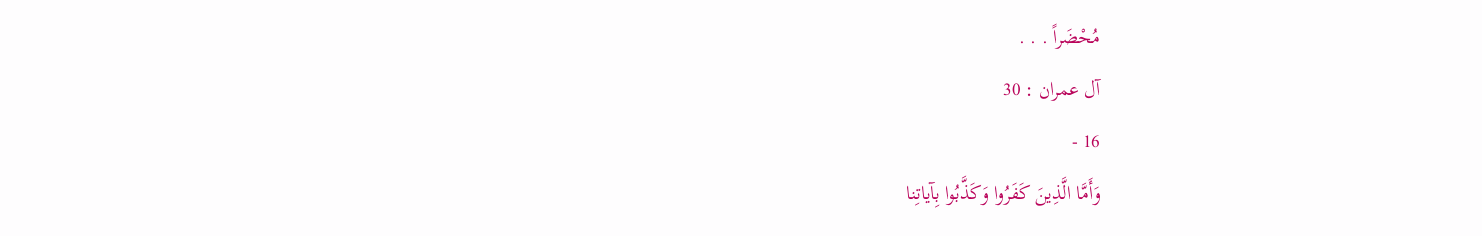مُحْضَراً . . .
آل عمران : 30
16 -
وَأَمَّا الَّذِينَ كَفَرُوا وَكَذَّبُوا بِآياتِنا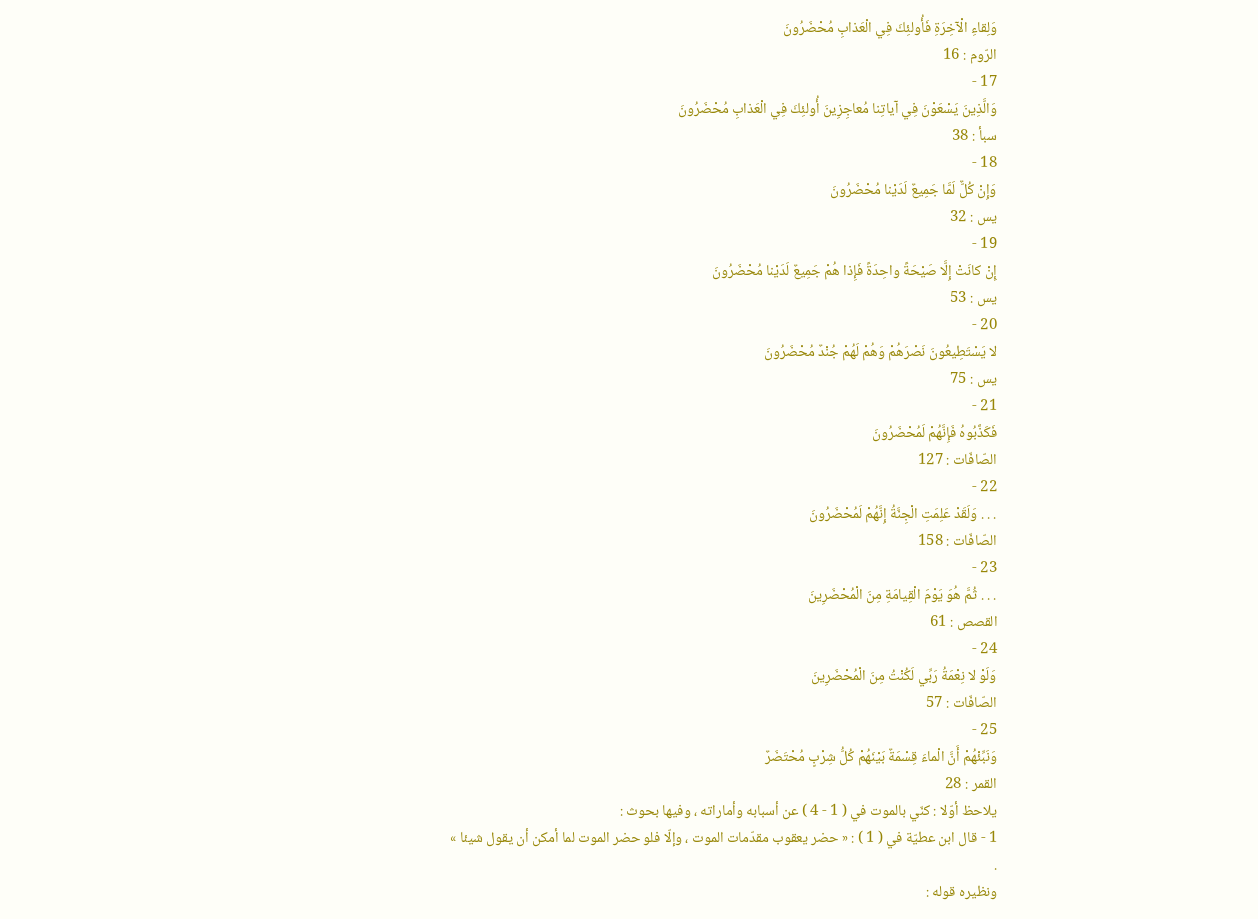وَلِقاءِ الْآخِرَةِ فَأُولئِكَ فِي الْعَذابِ مُحْضَرُونَ
الرّوم : 16
17 -
وَالَّذِينَ يَسْعَوْنَ فِي آياتِنا مُعاجِزِينَ أُولئِكَ فِي الْعَذابِ مُحْضَرُونَ
سبأ : 38
18 -
وَإِنْ كُلٌّ لَمَّا جَمِيعٌ لَدَيْنا مُحْضَرُونَ
يس : 32
19 -
إِنْ كانَتْ إِلَّا صَيْحَةً واحِدَةً فَإِذا هُمْ جَمِيعٌ لَدَيْنا مُحْضَرُونَ
يس : 53
20 -
لا يَسْتَطِيعُونَ نَصْرَهُمْ وَهُمْ لَهُمْ جُنْدٌ مُحْضَرُونَ
يس : 75
21 -
فَكَذَّبُوهُ فَإِنَّهُمْ لَمُحْضَرُونَ
الصّافّات : 127
22 -
. . . وَلَقَدْ عَلِمَتِ الْجِنَّةُ إِنَّهُمْ لَمُحْضَرُونَ
الصّافّات : 158
23 -
. . . ثُمَّ هُوَ يَوْمَ الْقِيامَةِ مِنَ الْمُحْضَرِينَ
القصص : 61
24 -
وَلَوْ لا نِعْمَةُ رَبِّي لَكُنْتُ مِنَ الْمُحْضَرِينَ
الصّافّات : 57
25 -
وَنَبِّئْهُمْ أَنَّ الْماءَ قِسْمَةٌ بَيْنَهُمْ كُلُّ شِرْبٍ مُحْتَضَرٌ
القمر : 28
يلاحظ أوّلا : كنّي بالموت في ( 1 - 4 ) عن أسبابه وأماراته ، وفيها بحوث :
1 - قال ابن عطيّة في ( 1 ) : « حضر يعقوب مقدّمات الموت ، وإلّا فلو حضر الموت لما أمكن أن يقول شيئا » .
ونظيره قوله :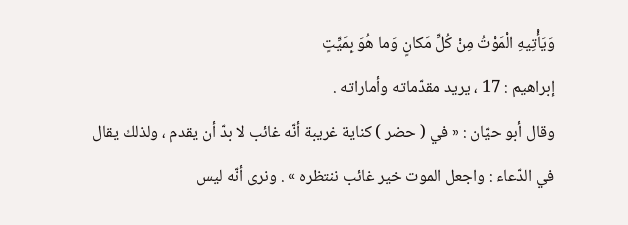وَيَأْتِيهِ الْمَوْتُ مِنْ كُلِّ مَكانٍ وَما هُوَ بِمَيِّتٍ
إبراهيم : 17 ، يريد مقدّماته وأماراته .
وقال أبو حيّان : « في ( حضر ) كناية غريبة أنّه غائب لا بدّ أن يقدم ، ولذلك يقال في الدّعاء : واجعل الموت خير غائب ننتظره » . ونرى أنّه ليس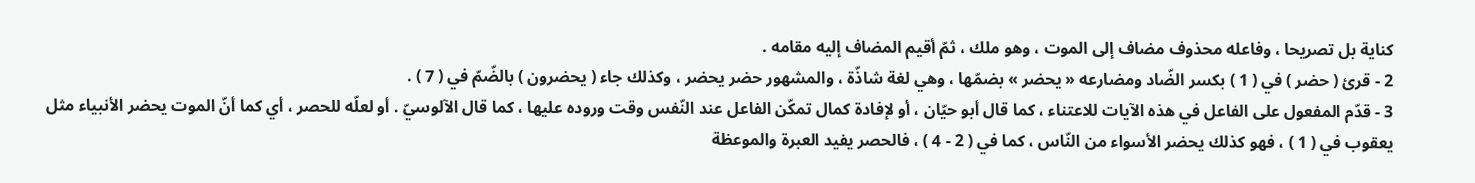كناية بل تصريحا ، وفاعله محذوف مضاف إلى الموت ، وهو ملك ، ثمّ أقيم المضاف إليه مقامه .
2 - قرئ ( حضر ) في ( 1 ) بكسر الضّاد ومضارعه « يحضر » بضمّها ، وهي لغة شاذّة ، والمشهور حضر يحضر ، وكذلك جاء ( يحضرون ) بالضّمّ في ( 7 ) .
3 - قدّم المفعول على الفاعل في هذه الآيات للاعتناء ، كما قال أبو حيّان ، أو لإفادة كمال تمكّن الفاعل عند النّفس وقت وروده عليها ، كما قال الآلوسيّ . أو لعلّه للحصر ، أي كما أنّ الموت يحضر الأنبياء مثل يعقوب في ( 1 ) ، فهو كذلك يحضر الأسواء من النّاس ، كما في ( 2 - 4 ) ، فالحصر يفيد العبرة والموعظة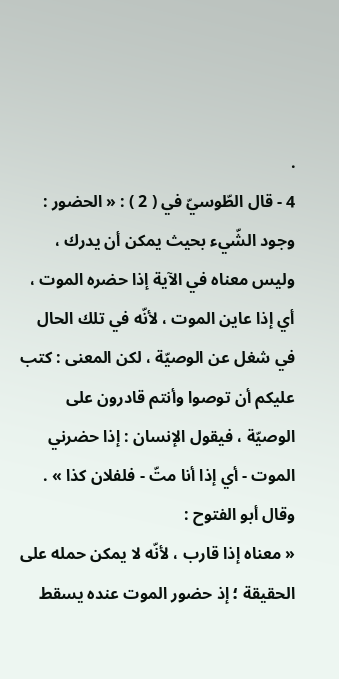.
4 - قال الطّوسيّ في ( 2 ) : « الحضور : وجود الشّيء بحيث يمكن أن يدرك ، وليس معناه في الآية إذا حضره الموت ، أي إذا عاين الموت ، لأنّه في تلك الحال في شغل عن الوصيّة ، لكن المعنى : كتب عليكم أن توصوا وأنتم قادرون على الوصيّة ، فيقول الإنسان : إذا حضرني الموت - أي إذا أنا متّ - فلفلان كذا » . وقال أبو الفتوح :
« معناه إذا قارب ، لأنّه لا يمكن حمله على الحقيقة ؛ إذ حضور الموت عنده يسقط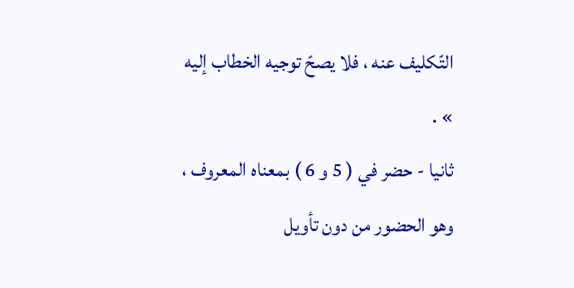التّكليف عنه ، فلا يصحّ توجيه الخطاب إليه » .
ثانيا - حضر في ( 5 و 6 ) بمعناه المعروف ، وهو الحضور من دون تأويل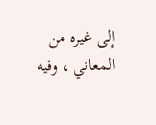إلى غيره من المعاني ، وفيه